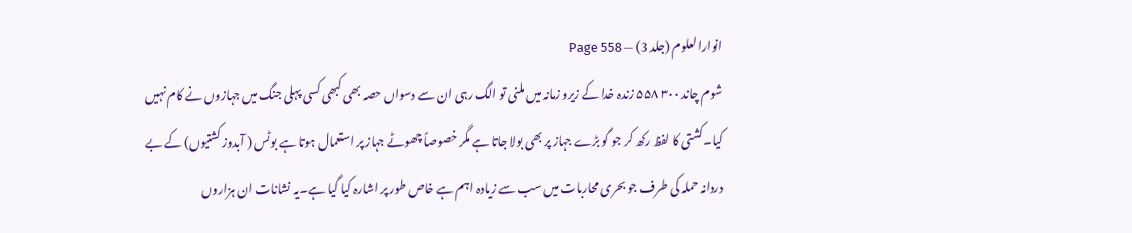انوارالعلوم (جلد 3) — Page 558
شوم چاند ۳۰۰ ۵۵۸ زندہ خدا کے زیرو زمانہ میں ملنی تو الگ رہی ان سے دسواں حصہ بھی کبھی کسی پہلی جنگ میں جہازوں نے کام نہیں کیا۔کشتی کا لفظ رکھ کر جو گو بڑے جہاز پر بھی بولا جاتا ہے مگر خصوصاً چھوٹے جہاز پر استعمال ہوتا ہے بوٹس ( آبدوز کشتیوں) کے بے دردانہ حملہ کی طرف جو بحری محاربات میں سب سے زیادہ اہم ہے خاص طور پر اشارہ کیا گیا ہے۔یہ نشانات ان ہزاروں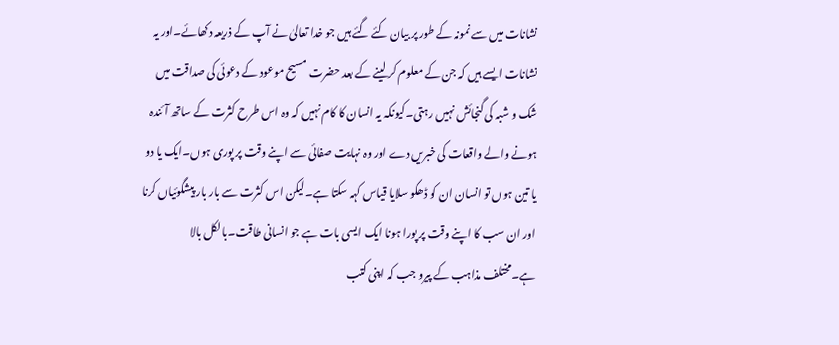نشانات میں سے نمونہ کے طور پر بیان کئے گئے ہیں جو خدا تعالیٰ نے آپ کے ذریعہ دکھائے۔اور یہ نشانات ایسے ہیں کہ جن کے معلوم کر لینے کے بعد حضرت مسیح موعود کے دعوئی کی صداقت میں شک و شبہ کی گنجائش نہیں رہتی۔کیونکہ یہ انسان کا کام نہیں کہ وہ اس طرح کثرت کے ساتھ آئندہ ہونے والے واقعات کی خبریں دے اور وہ نہایت صفائی سے اپنے وقت پر پوری ہوں۔ایک یا دو یا تین ہوں تو انسان ان کو ڈھکو سلایا قیاس کہہ سکتا ہے۔لیکن اس کثرت سے بار بار پیشگوئیاں کرنا اور ان سب کا اپنے وقت پر پورا ہونا ایک ایسی بات ہے جو انسانی طاقت۔بالکل بالا ہے۔مختلف مذاہب کے پیرو جب کہ اپنی کتب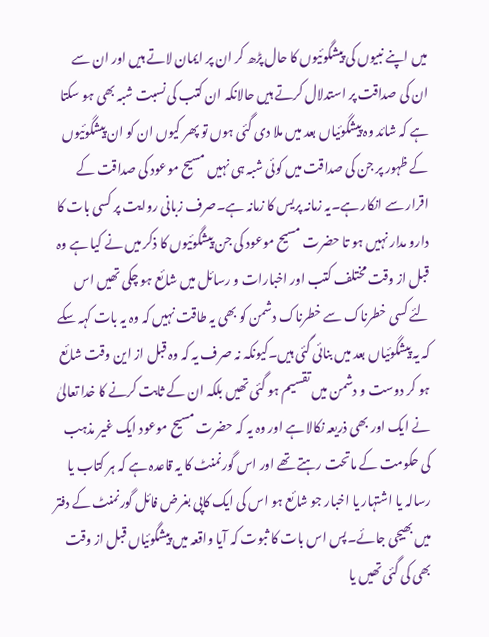میں اپنے نبیوں کی پیشگوئیوں کا حال پڑھ کر ان پر ایمان لاتے ہیں اور ان سے ان کی صداقت پر استدلال کرتے ہیں حالانکہ ان کتب کی نسبت شبہ بھی ہو سکتا ہے کہ شائد وہ پیشگوئیاں بعد میں ملا دی گئی ہوں تو پھر کیوں ان کو ان پیشگوئیوں کے ظہور پر جن کی صداقت میں کوئی شبہ ہی نہیں مسیح موعود کی صداقت کے اقرار سے انکار ہے۔یہ زمانہ پریس کا زمانہ ہے۔صرف زبانی روایت پر کسی بات کا دارو مدار نہیں ہو تا حضرت مسیح موعود کی جن پیشگوئیوں کا ذکر میں نے کیا ہے وہ قبل از وقت مختلف کتب اور اخبارات و رسائل میں شائع ہو چکی تھیں اس لئے کسی خطرناک سے خطرناک دشمن کو بھی یہ طاقت نہیں کہ وہ یہ بات کہہ سکے کہ یہ پیشگوئیاں بعد میں بنائی گئی ہیں۔کیونکہ نہ صرف یہ کہ وہ قبل از این وقت شائع ہو کر دوست و دشمن میں تقسیم ہو گئی تھیں بلکہ ان کے ثابت کرنے کا خدا تعالیٰ نے ایک اور بھی ذریعہ نکالا ہے اور وہ یہ کہ حضرت مسیح موعود ایک غیر مذہب کی حکومت کے ماتحت رہتے تھے اور اس گورنمنٹ کا یہ قاعدہ ہے کہ ہر کتاب یا رسالہ یا اشتہار یا اخبار جو شائع ہو اس کی ایک کاپی بغرض فائل گورنمنٹ کے دفتر میں بھیجی جائے۔پس اس بات کا ثبوت کہ آیا واقعہ میں پیشگوئیاں قبل از وقت بھی کی گئی تھیں یا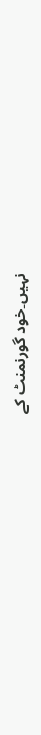نہیں۔خود گورنمنٹ کے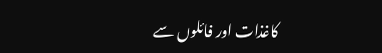کاغذات اور فائلوں سے